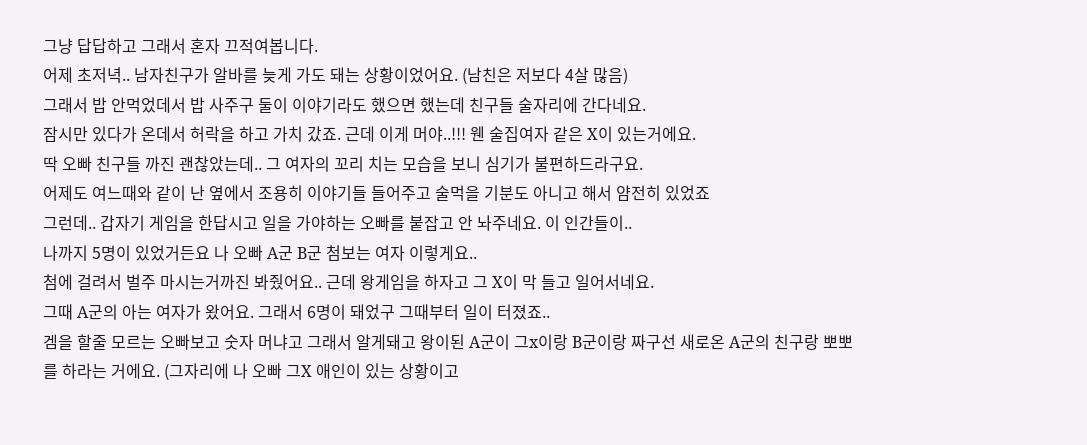그냥 답답하고 그래서 혼자 끄적여봅니다.
어제 초저녁.. 남자친구가 알바를 늦게 가도 돼는 상황이었어요. (남친은 저보다 4살 많음)
그래서 밥 안먹었데서 밥 사주구 둘이 이야기라도 했으면 했는데 친구들 술자리에 간다네요.
잠시만 있다가 온데서 허락을 하고 가치 갔죠. 근데 이게 머야..!!! 웬 술집여자 같은 X이 있는거에요.
딱 오빠 친구들 까진 괜찮았는데.. 그 여자의 꼬리 치는 모습을 보니 심기가 불편하드라구요.
어제도 여느때와 같이 난 옆에서 조용히 이야기들 들어주고 술먹을 기분도 아니고 해서 얌전히 있었죠
그런데.. 갑자기 게임을 한답시고 일을 가야하는 오빠를 붙잡고 안 놔주네요. 이 인간들이..
나까지 5명이 있었거든요 나 오빠 A군 B군 첨보는 여자 이렇게요..
첨에 걸려서 벌주 마시는거까진 봐줬어요.. 근데 왕게임을 하자고 그 X이 막 들고 일어서네요.
그때 A군의 아는 여자가 왔어요. 그래서 6명이 돼었구 그때부터 일이 터졌죠..
겜을 할줄 모르는 오빠보고 숫자 머냐고 그래서 알게돼고 왕이된 A군이 그x이랑 B군이랑 짜구선 새로온 A군의 친구랑 뽀뽀를 하라는 거에요. (그자리에 나 오빠 그X 애인이 있는 상황이고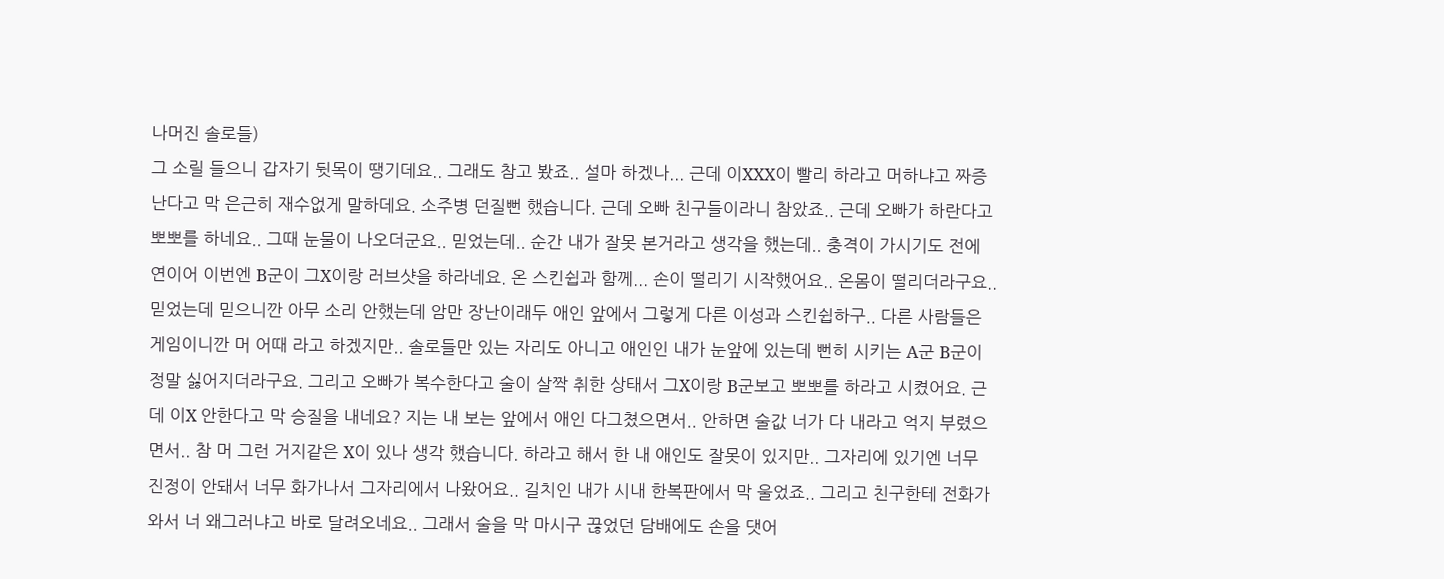나머진 솔로들)
그 소릴 들으니 갑자기 뒷목이 땡기데요.. 그래도 참고 봤죠.. 설마 하겠나... 근데 이XXX이 빨리 하라고 머하냐고 짜증난다고 막 은근히 재수없게 말하데요. 소주병 던질뻔 했습니다. 근데 오빠 친구들이라니 참았죠.. 근데 오빠가 하란다고 뽀뽀를 하네요.. 그때 눈물이 나오더군요.. 믿었는데.. 순간 내가 잘못 본거라고 생각을 했는데.. 충격이 가시기도 전에 연이어 이번엔 B군이 그X이랑 러브샷을 하라네요. 온 스킨쉽과 함께... 손이 떨리기 시작했어요.. 온몸이 떨리더라구요.. 믿었는데 믿으니깐 아무 소리 안했는데 암만 장난이래두 애인 앞에서 그렇게 다른 이성과 스킨쉽하구.. 다른 사람들은 게임이니깐 머 어때 라고 하겠지만.. 솔로들만 있는 자리도 아니고 애인인 내가 눈앞에 있는데 뻔히 시키는 A군 B군이 정말 싫어지더라구요. 그리고 오빠가 복수한다고 술이 살짝 취한 상태서 그X이랑 B군보고 뽀뽀를 하라고 시켰어요. 근데 이X 안한다고 막 승질을 내네요? 지는 내 보는 앞에서 애인 다그쳤으면서.. 안하면 술값 너가 다 내라고 억지 부렸으면서.. 참 머 그런 거지같은 X이 있나 생각 했습니다. 하라고 해서 한 내 애인도 잘못이 있지만.. 그자리에 있기엔 너무 진정이 안돼서 너무 화가나서 그자리에서 나왔어요.. 길치인 내가 시내 한복판에서 막 울었죠.. 그리고 친구한테 전화가 와서 너 왜그러냐고 바로 달려오네요.. 그래서 술을 막 마시구 끊었던 담배에도 손을 댓어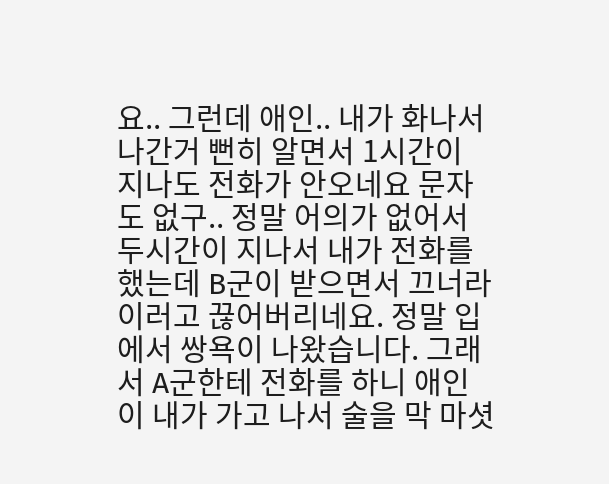요.. 그런데 애인.. 내가 화나서 나간거 뻔히 알면서 1시간이 지나도 전화가 안오네요 문자도 없구.. 정말 어의가 없어서 두시간이 지나서 내가 전화를 했는데 B군이 받으면서 끄너라 이러고 끊어버리네요. 정말 입에서 쌍욕이 나왔습니다. 그래서 A군한테 전화를 하니 애인이 내가 가고 나서 술을 막 마셧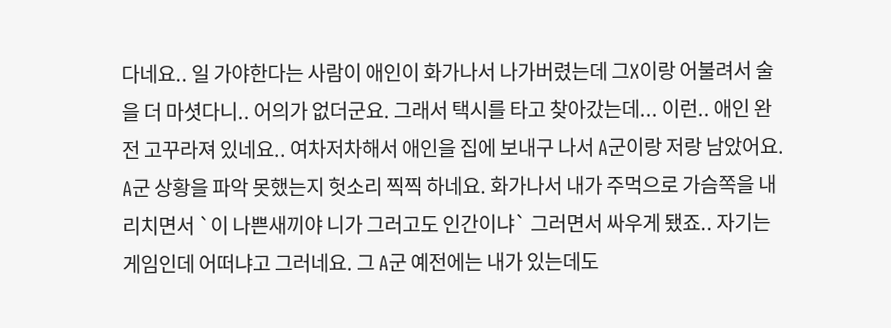다네요.. 일 가야한다는 사람이 애인이 화가나서 나가버렸는데 그X이랑 어불려서 술을 더 마셧다니.. 어의가 없더군요. 그래서 택시를 타고 찾아갔는데... 이런.. 애인 완전 고꾸라져 있네요.. 여차저차해서 애인을 집에 보내구 나서 A군이랑 저랑 남았어요. A군 상황을 파악 못했는지 헛소리 찍찍 하네요. 화가나서 내가 주먹으로 가슴쪽을 내리치면서 `이 나쁜새끼야 니가 그러고도 인간이냐` 그러면서 싸우게 됐죠.. 자기는 게임인데 어떠냐고 그러네요. 그 A군 예전에는 내가 있는데도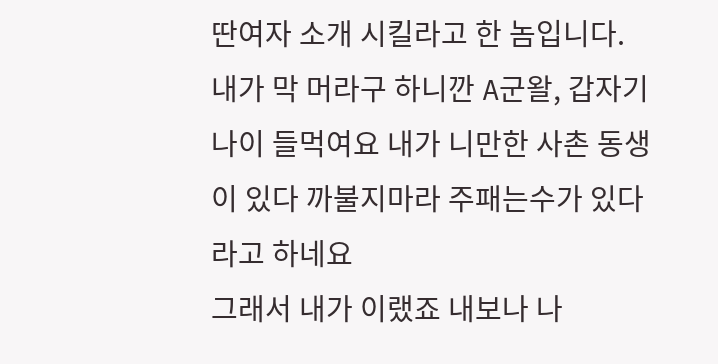딴여자 소개 시킬라고 한 놈입니다. 내가 막 머라구 하니깐 A군왈, 갑자기 나이 들먹여요 내가 니만한 사촌 동생이 있다 까불지마라 주패는수가 있다 라고 하네요
그래서 내가 이랬죠 내보나 나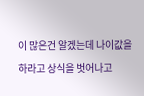이 많은건 알겠는데 나이값을 하라고 상식을 벗어나고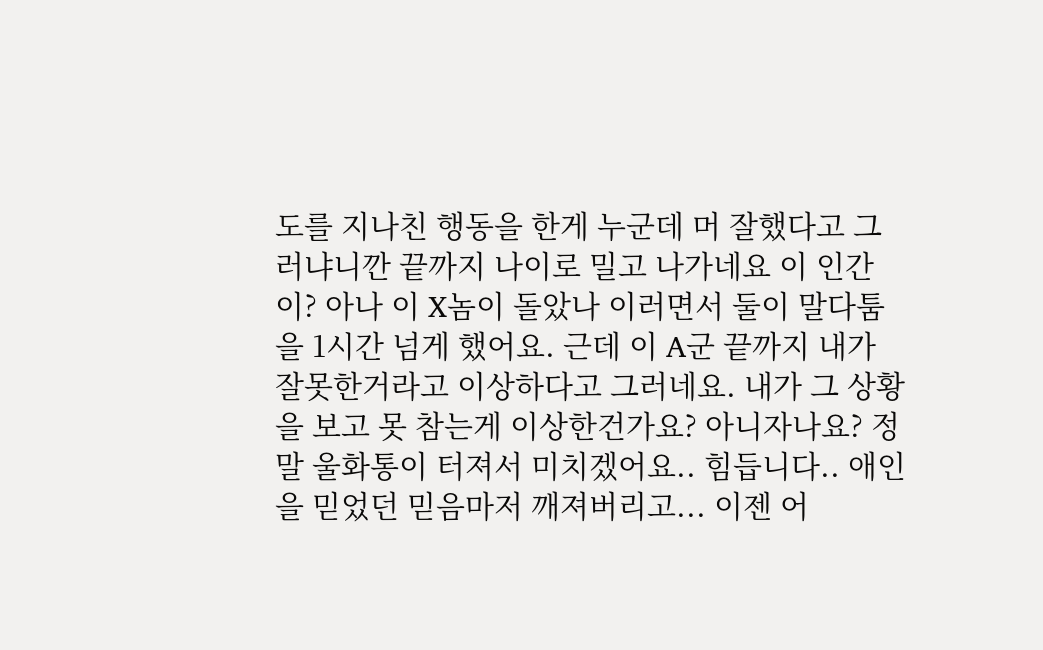도를 지나친 행동을 한게 누군데 머 잘했다고 그러냐니깐 끝까지 나이로 밀고 나가네요 이 인간이? 아나 이 X놈이 돌았나 이러면서 둘이 말다툼을 1시간 넘게 했어요. 근데 이 A군 끝까지 내가 잘못한거라고 이상하다고 그러네요. 내가 그 상황을 보고 못 참는게 이상한건가요? 아니자나요? 정말 울화통이 터져서 미치겠어요.. 힘듭니다.. 애인을 믿었던 믿음마저 깨져버리고... 이젠 어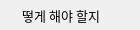떻게 해야 할지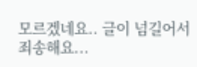모르겠네요.. 글이 넘길어서 죄송해요...